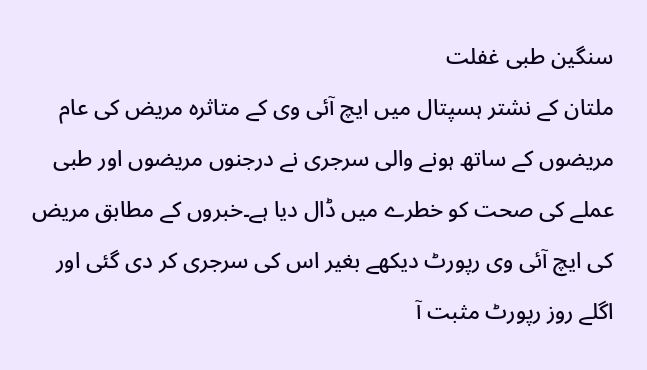سنگین طبی غفلت
ملتان کے نشتر ہسپتال میں ایچ آئی وی کے متاثرہ مریض کی عام مریضوں کے ساتھ ہونے والی سرجری نے درجنوں مریضوں اور طبی عملے کی صحت کو خطرے میں ڈال دیا ہے۔خبروں کے مطابق مریض کی ایچ آئی وی رپورٹ دیکھے بغیر اس کی سرجری کر دی گئی اور اگلے روز رپورٹ مثبت آ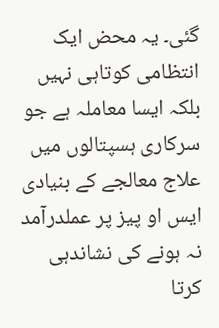گئی۔ یہ محض ایک انتظامی کوتاہی نہیں بلکہ ایسا معاملہ ہے جو سرکاری ہسپتالوں میں علاج معالجے کے بنیادی ایس او پیز پر عملدرآمد نہ ہونے کی نشاندہی کرتا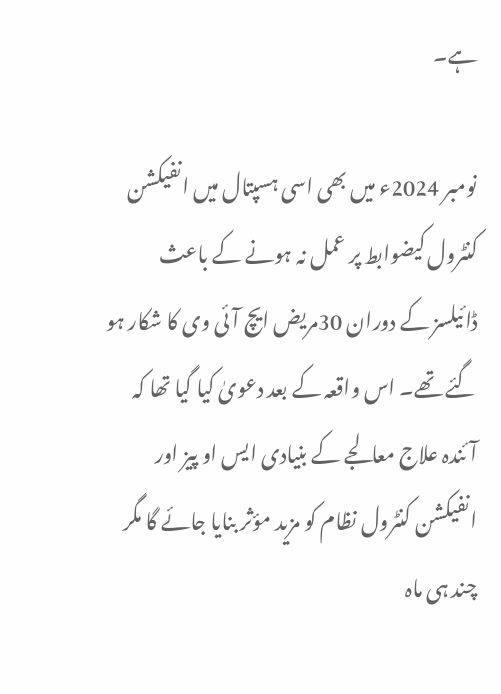ہے۔

نومبر 2024ء میں بھی اسی ہسپتال میں انفیکشن کنٹرول کیضوابط پر عمل نہ ہونے کے باعث ڈائیلسز کے دوران 30مریض ایچ آئی وی کا شکار ہو گئے تھے۔ اس واقعہ کے بعد دعویٰ کیا گیا تھا کہ آئندہ علاج معالجے کے بنیادی ایس او پیز اور انفیکشن کنٹرول نظام کو مزید مؤثر بنایا جائے گا مگر چند ہی ماہ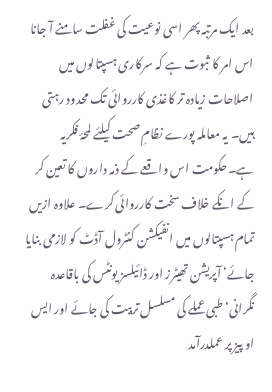بعد ایک مرتبہ پھر اسی نوعیت کی غفلت سامنے آ جانا اس امر کا ثبوت ہے کہ سرکاری ہسپتالوں میں اصلاحات زیادہ تر کاغذی کارروائی تک محدود رہتی ہیں۔ یہ معاملہ پورے نظامِ صحت کیلئے لمحۂ فکریہ ہے۔حکومت اس واقعے کے ذمہ داروں کا تعین کر کے انکے خلاف سخت کارروائی کرے۔ علاوہ ازیں تمام ہسپتالوں میں انفیکشن کنٹرول آڈٹ کو لازمی بنایا جائے‘ آپریشن تھیٹرز اور ڈائیلسز یونٹس کی باقاعدہ نگرانی‘ طبی عملے کی مسلسل تربیت کی جائے اور ایس او پیز پر عملدرآمد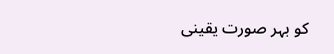کو بہر صورت یقینی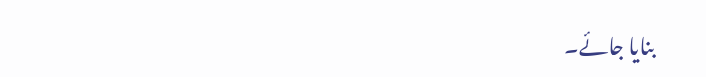بنایا جائے۔